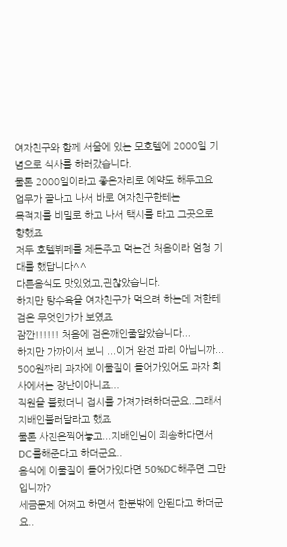여자친구와 함께 서울에 있는 모호텔에 2000일 기념으로 식사를 하러갔습니다.
물론 2000일이라고 좋은자리로 예약도 해두고요 업무가 끝나고 나서 바로 여자친구한테는
목적지를 비밀로 하고 나서 택시를 타고 그곳으로 향했죠
저두 호텔뷔페를 제돈주고 먹는건 처음이라 엄청 기대를 했답니다^^
다른음식도 맛있었고,괸찮았습니다.
하지만 탕수육을 여자친구가 먹으려 하는데 저한테 검은 무엇인가가 보였죠
잠깐!!!!!! 처음에 검은깨인줄알았습니다...
하지만 가까이서 보니 ...이거 완전 파리 아닙니까...
500원짜리 과자에 이물질이 들어가있어도 과자 회사에서는 장난이아니죠...
직원을 불렀더니 접시를 가져가려하더군요..그래서 지배인불러달라고 했죠
물론 사진은찍어놓고...지배인님이 죄송하다면서 DC를해준다고 하더군요..
음식에 이물질이 들어가있다면 50%DC해주면 그만입니까?
세금문제 어쩌고 하면서 한분밖에 안된다고 하더군요..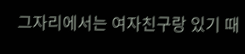그자리에서는 여자친구랑 있기 때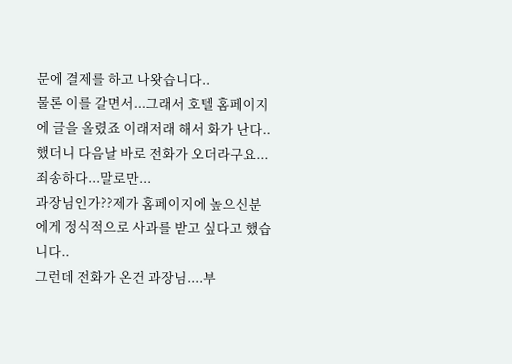문에 결제를 하고 나왓습니다..
물론 이를 갈면서...그래서 호텔 홈페이지에 글을 올렸죠 이래저래 해서 화가 난다..
했더니 다음날 바로 전화가 오더라구요...죄송하다...말로만...
과장님인가??제가 홈페이지에 높으신분에게 정식적으로 사과를 받고 싶다고 했습니다..
그런데 전화가 온건 과장님....부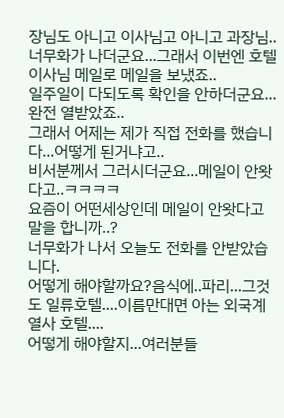장님도 아니고 이사님고 아니고 과장님..
너무화가 나더군요...그래서 이번엔 호텔 이사님 메일로 메일을 보냈죠..
일주일이 다되도록 확인을 안하더군요...완전 열받았죠..
그래서 어제는 제가 직접 전화를 했습니다...어떻게 된거냐고..
비서분께서 그러시더군요...메일이 안왓다고..ㅋㅋㅋㅋ
요즘이 어떤세상인데 메일이 안왓다고 말을 합니까..?
너무화가 나서 오늘도 전화를 안받았습니다.
어떻게 해야할까요?음식에..파리...그것도 일류호텔....이름만대면 아는 외국계열사 호텔....
어떻게 해야할지...여러분들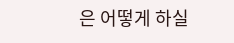은 어떻게 하실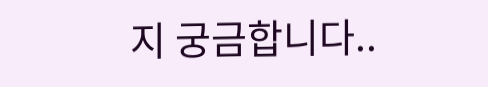지 궁금합니다..